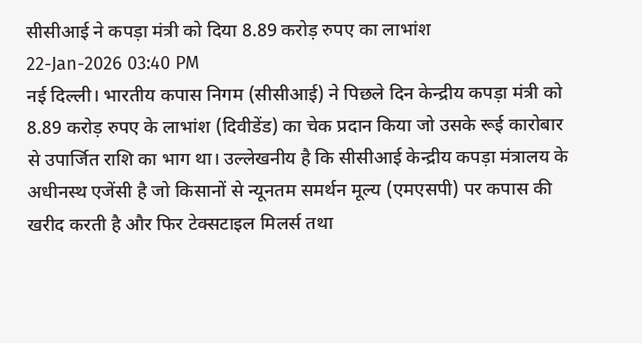सीसीआई ने कपड़ा मंत्री को दिया 8.89 करोड़ रुपए का लाभांश
22-Jan-2026 03:40 PM
नई दिल्ली। भारतीय कपास निगम (सीसीआई) ने पिछले दिन केन्द्रीय कपड़ा मंत्री को 8.89 करोड़ रुपए के लाभांश (दिवीडेंड) का चेक प्रदान किया जो उसके रूई कारोबार से उपार्जित राशि का भाग था। उल्लेखनीय है कि सीसीआई केन्द्रीय कपड़ा मंत्रालय के अधीनस्थ एजेंसी है जो किसानों से न्यूनतम समर्थन मूल्य (एमएसपी) पर कपास की खरीद करती है और फिर टेक्सटाइल मिलर्स तथा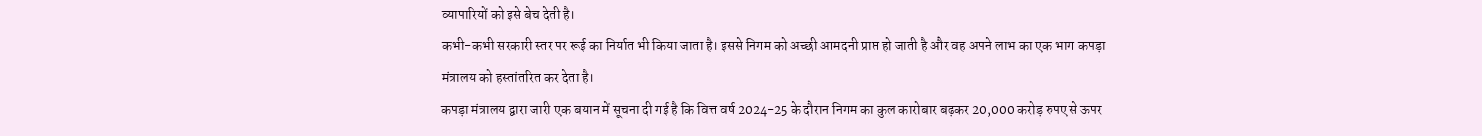व्यापारियों को इसे बेच देती है।
कभी-कभी सरकारी स्तर पर रूई का निर्यात भी किया जाता है। इससे निगम को अच्छी आमदनी प्राप्त हो जाती है और वह अपने लाभ का एक भाग कपड़ा मंत्रालय को हस्तांतरित कर देता है।
कपड़ा मंत्रालय द्वारा जारी एक बयान में सूचना दी गई है कि वित्त वर्ष 2024-25 के दौरान निगम का कुल कारोबार बढ़कर 20,000 करोड़ रुपए से ऊपर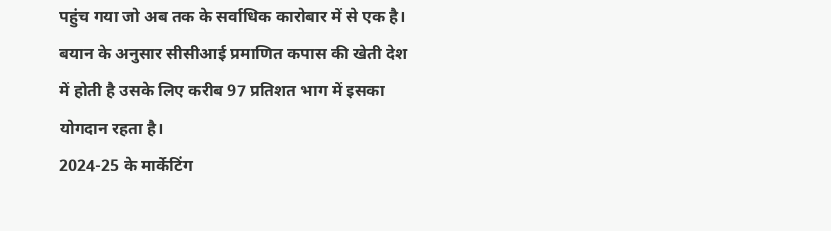पहुंच गया जो अब तक के सर्वाधिक कारोबार में से एक है।
बयान के अनुसार सीसीआई प्रमाणित कपास की खेती देश में होती है उसके लिए करीब 97 प्रतिशत भाग में इसका योगदान रहता है।
2024-25 के मार्केटिंग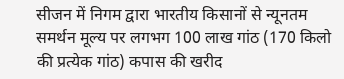सीजन में निगम द्वारा भारतीय किसानों से न्यूनतम समर्थन मूल्य पर लगभग 100 लाख गांठ (170 किलो की प्रत्येक गांठ) कपास की खरीद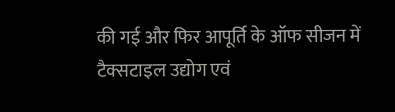की गई और फिर आपूर्ति के ऑफ सीजन में टैक्सटाइल उद्योग एवं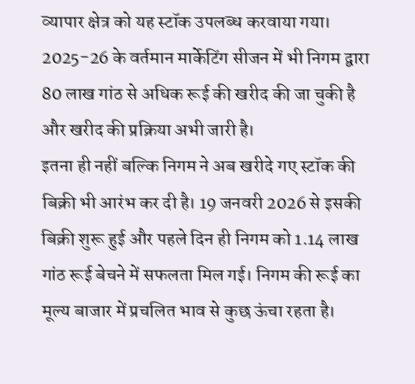व्यापार क्षेत्र को यह स्टॉक उपलब्ध करवाया गया।
2025-26 के वर्तमान मार्केटिंग सीजन में भी निगम द्वारा 80 लाख गांठ से अधिक रूई की खरीद की जा चुकी है और खरीद की प्रक्रिया अभी जारी है।
इतना ही नहीं बल्कि निगम ने अब खरीदे गए स्टॉक की बिक्री भी आरंभ कर दी है। 19 जनवरी 2026 से इसकी बिक्री शुरू हुई और पहले दिन ही निगम को 1.14 लाख गांठ रूई बेचने में सफलता मिल गई। निगम की रूई का मूल्य बाजार में प्रचलित भाव से कुछ ऊंचा रहता है।